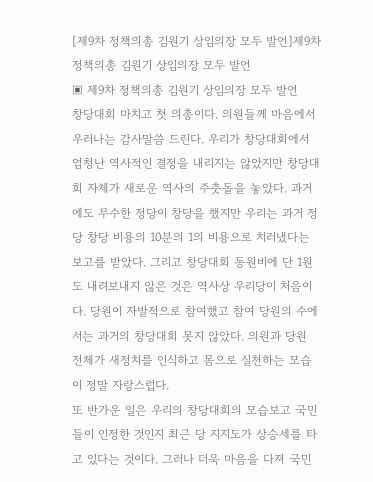[제9차 정책의총 김원기 상임의장 모두 발언]제9차 정책의총 김원기 상임의장 모두 발언
▣ 제9차 정책의총 김원기 상임의장 모두 발언
창당대회 마치고 첫 의총이다. 의원들께 마음에서 우러나는 감사말씀 드린다. 우리가 창당대회에서 엄청난 역사적인 결정을 내리지는 않았지만 창당대회 자체가 새로운 역사의 주춧돌을 놓았다. 과거에도 무수한 정당이 창당을 했지만 우리는 과거 정당 창당 비용의 10분의 1의 비용으로 치러냈다는 보고를 받았다. 그리고 창당대회 동원비에 단 1원도 내려보내지 않은 것은 역사상 우리당이 처음이다. 당원이 자발적으로 참여했고 참여 당원의 수에서는 과거의 창당대회 못지 않았다. 의원과 당원 전체가 새정치를 인식하고 몸으로 실천하는 모습이 정말 자랑스럽다.
또 반가운 일은 우리의 창당대회의 모습보고 국민들이 인정한 것인지 최근 당 지지도가 상승세를 타고 있다는 것이다. 그러나 더욱 마음을 다져 국민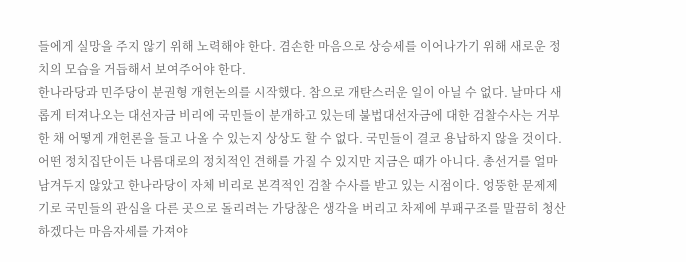들에게 실망을 주지 않기 위해 노력해야 한다. 겸손한 마음으로 상승세를 이어나가기 위해 새로운 정치의 모습을 거듭해서 보여주어야 한다.
한나라당과 민주당이 분권형 개헌논의를 시작했다. 참으로 개탄스러운 일이 아닐 수 없다. 날마다 새롭게 터져나오는 대선자금 비리에 국민들이 분개하고 있는데 불법대선자금에 대한 검찰수사는 거부한 채 어떻게 개헌론을 들고 나올 수 있는지 상상도 할 수 없다. 국민들이 결코 용납하지 않을 것이다.
어떤 정치집단이든 나름대로의 정치적인 견해를 가질 수 있지만 지금은 때가 아니다. 총선거를 얼마 남겨두지 않았고 한나라당이 자체 비리로 본격적인 검찰 수사를 받고 있는 시점이다. 엉뚱한 문제제기로 국민들의 관심을 다른 곳으로 돌리려는 가당찮은 생각을 버리고 차제에 부패구조를 말끔히 청산하겠다는 마음자세를 가져야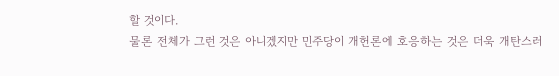할 것이다.
물론 전체가 그런 것은 아니겠지만 민주당이 개헌론에 호응하는 것은 더욱 개탄스러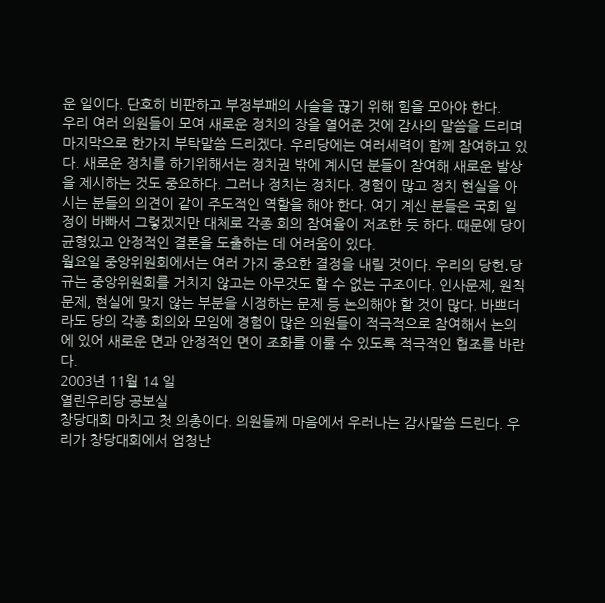운 일이다. 단호히 비판하고 부정부패의 사슬을 끊기 위해 힘을 모아야 한다.
우리 여러 의원들이 모여 새로운 정치의 장을 열어준 것에 감사의 말씀을 드리며 마지막으로 한가지 부탁말씀 드리겠다. 우리당에는 여러세력이 함께 참여하고 있다. 새로운 정치를 하기위해서는 정치권 밖에 계시던 분들이 참여해 새로운 발상을 제시하는 것도 중요하다. 그러나 정치는 정치다. 경험이 많고 정치 현실을 아시는 분들의 의견이 같이 주도적인 역할을 해야 한다. 여기 계신 분들은 국회 일정이 바빠서 그렇겠지만 대체로 각종 회의 참여율이 저조한 듯 하다. 때문에 당이 균형있고 안정적인 결론을 도출하는 데 어려움이 있다.
월요일 중앙위원회에서는 여러 가지 중요한 결정을 내릴 것이다. 우리의 당헌․당규는 중앙위원회를 거치지 않고는 아무것도 할 수 없는 구조이다. 인사문제, 원칙 문제, 현실에 맞지 않는 부분을 시정하는 문제 등 논의해야 할 것이 많다. 바쁘더라도 당의 각종 회의와 모임에 경험이 많은 의원들이 적극적으로 참여해서 논의에 있어 새로운 면과 안정적인 면이 조화를 이룰 수 있도록 적극적인 협조를 바란다.
2003년 11월 14 일
열린우리당 공보실
창당대회 마치고 첫 의총이다. 의원들께 마음에서 우러나는 감사말씀 드린다. 우리가 창당대회에서 엄청난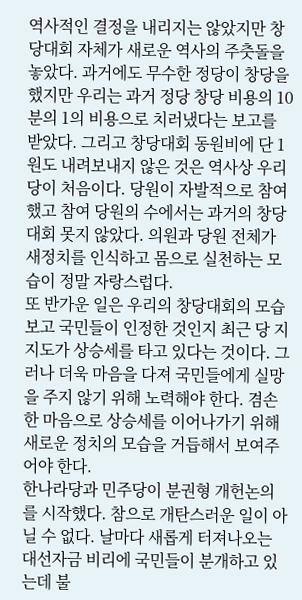역사적인 결정을 내리지는 않았지만 창당대회 자체가 새로운 역사의 주춧돌을 놓았다. 과거에도 무수한 정당이 창당을 했지만 우리는 과거 정당 창당 비용의 10분의 1의 비용으로 치러냈다는 보고를 받았다. 그리고 창당대회 동원비에 단 1원도 내려보내지 않은 것은 역사상 우리당이 처음이다. 당원이 자발적으로 참여했고 참여 당원의 수에서는 과거의 창당대회 못지 않았다. 의원과 당원 전체가 새정치를 인식하고 몸으로 실천하는 모습이 정말 자랑스럽다.
또 반가운 일은 우리의 창당대회의 모습보고 국민들이 인정한 것인지 최근 당 지지도가 상승세를 타고 있다는 것이다. 그러나 더욱 마음을 다져 국민들에게 실망을 주지 않기 위해 노력해야 한다. 겸손한 마음으로 상승세를 이어나가기 위해 새로운 정치의 모습을 거듭해서 보여주어야 한다.
한나라당과 민주당이 분권형 개헌논의를 시작했다. 참으로 개탄스러운 일이 아닐 수 없다. 날마다 새롭게 터져나오는 대선자금 비리에 국민들이 분개하고 있는데 불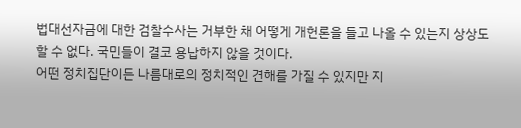법대선자금에 대한 검찰수사는 거부한 채 어떻게 개헌론을 들고 나올 수 있는지 상상도 할 수 없다. 국민들이 결코 용납하지 않을 것이다.
어떤 정치집단이든 나름대로의 정치적인 견해를 가질 수 있지만 지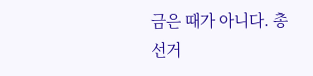금은 때가 아니다. 총선거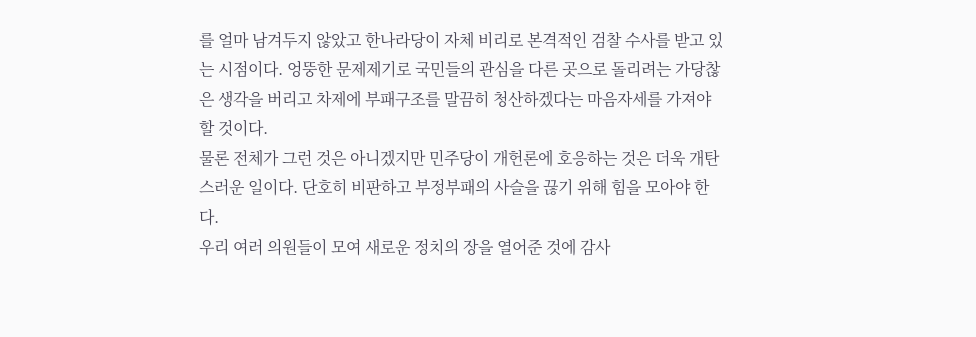를 얼마 남겨두지 않았고 한나라당이 자체 비리로 본격적인 검찰 수사를 받고 있는 시점이다. 엉뚱한 문제제기로 국민들의 관심을 다른 곳으로 돌리려는 가당찮은 생각을 버리고 차제에 부패구조를 말끔히 청산하겠다는 마음자세를 가져야 할 것이다.
물론 전체가 그런 것은 아니겠지만 민주당이 개헌론에 호응하는 것은 더욱 개탄스러운 일이다. 단호히 비판하고 부정부패의 사슬을 끊기 위해 힘을 모아야 한다.
우리 여러 의원들이 모여 새로운 정치의 장을 열어준 것에 감사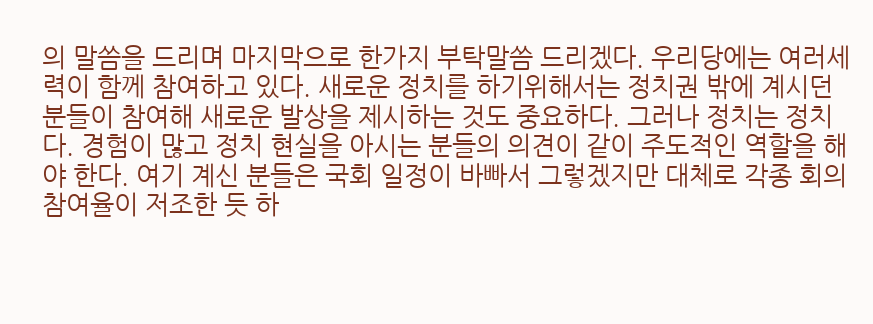의 말씀을 드리며 마지막으로 한가지 부탁말씀 드리겠다. 우리당에는 여러세력이 함께 참여하고 있다. 새로운 정치를 하기위해서는 정치권 밖에 계시던 분들이 참여해 새로운 발상을 제시하는 것도 중요하다. 그러나 정치는 정치다. 경험이 많고 정치 현실을 아시는 분들의 의견이 같이 주도적인 역할을 해야 한다. 여기 계신 분들은 국회 일정이 바빠서 그렇겠지만 대체로 각종 회의 참여율이 저조한 듯 하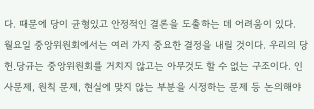다. 때문에 당이 균형있고 안정적인 결론을 도출하는 데 어려움이 있다.
월요일 중앙위원회에서는 여러 가지 중요한 결정을 내릴 것이다. 우리의 당헌․당규는 중앙위원회를 거치지 않고는 아무것도 할 수 없는 구조이다. 인사문제, 원칙 문제, 현실에 맞지 않는 부분을 시정하는 문제 등 논의해야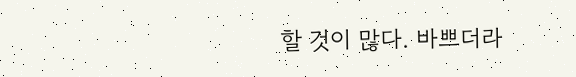할 것이 많다. 바쁘더라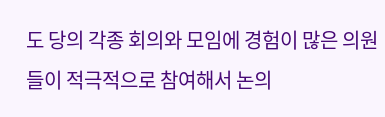도 당의 각종 회의와 모임에 경험이 많은 의원들이 적극적으로 참여해서 논의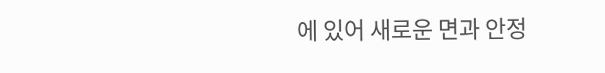에 있어 새로운 면과 안정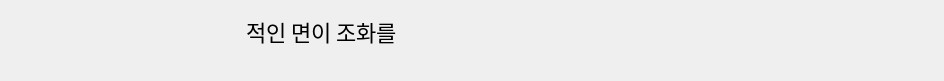적인 면이 조화를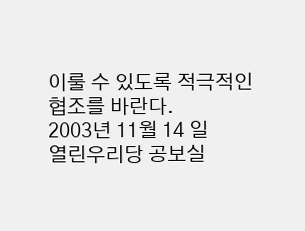이룰 수 있도록 적극적인 협조를 바란다.
2003년 11월 14 일
열린우리당 공보실